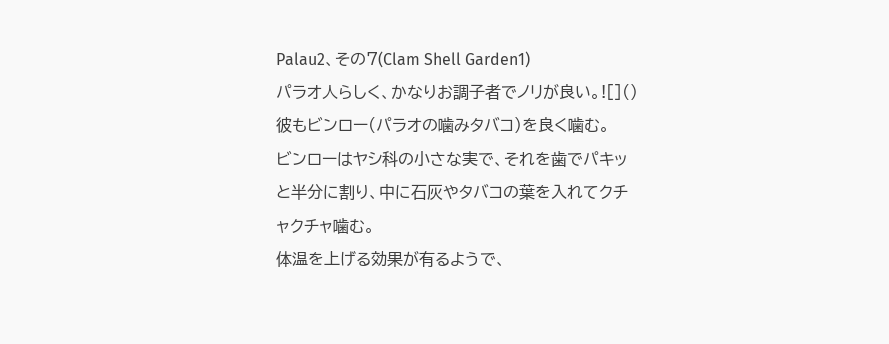Palau2、その7(Clam Shell Garden1)
パラオ人らしく、かなりお調子者でノリが良い。![]()
彼もビンロー(パラオの噛みタバコ)を良く噛む。
ビンローはヤシ科の小さな実で、それを歯でパキッと半分に割り、中に石灰やタバコの葉を入れてクチャクチャ噛む。
体温を上げる効果が有るようで、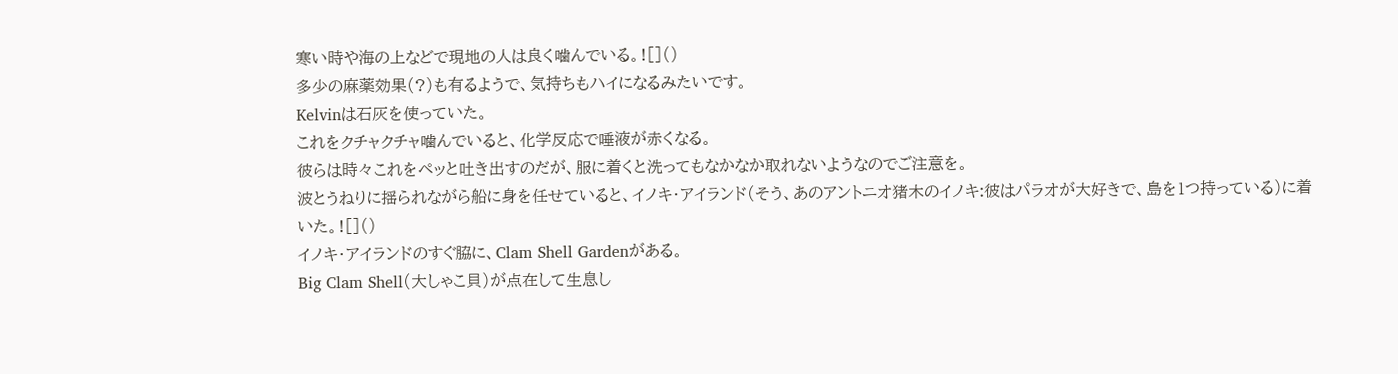寒い時や海の上などで現地の人は良く噛んでいる。![]()
多少の麻薬効果(?)も有るようで、気持ちもハイになるみたいです。
Kelvinは石灰を使っていた。
これをクチャクチャ噛んでいると、化学反応で唾液が赤くなる。
彼らは時々これをペッと吐き出すのだが、服に着くと洗ってもなかなか取れないようなのでご注意を。
波とうねりに揺られながら船に身を任せていると、イノキ・アイランド(そう、あのアントニオ猪木のイノキ:彼はパラオが大好きで、島を1つ持っている)に着いた。![]()
イノキ・アイランドのすぐ脇に、Clam Shell Gardenがある。
Big Clam Shell(大しゃこ貝)が点在して生息し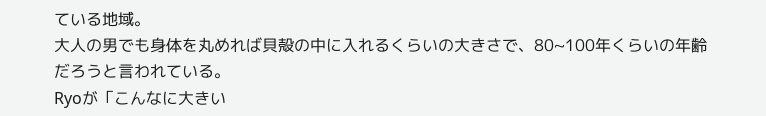ている地域。
大人の男でも身体を丸めれば貝殻の中に入れるくらいの大きさで、80~100年くらいの年齢だろうと言われている。
Ryoが「こんなに大きい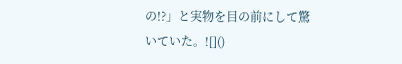の!?」と実物を目の前にして驚いていた。![]()